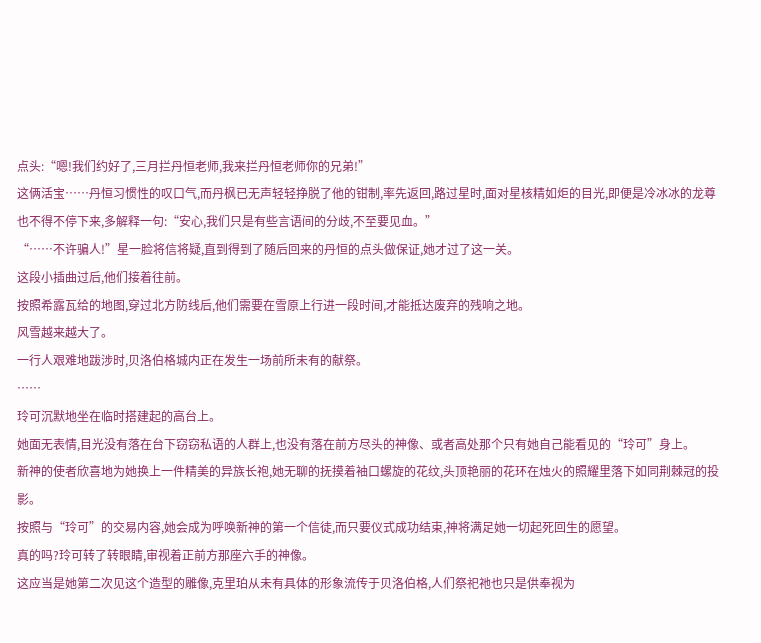点头:“嗯!我们约好了,三月拦丹恒老师,我来拦丹恒老师你的兄弟!”
这俩活宝……丹恒习惯性的叹口气,而丹枫已无声轻轻挣脱了他的钳制,率先返回,路过星时,面对星核精如炬的目光,即便是冷冰冰的龙尊也不得不停下来,多解释一句:“安心,我们只是有些言语间的分歧,不至要见血。”
“……不许骗人!”星一脸将信将疑,直到得到了随后回来的丹恒的点头做保证,她才过了这一关。
这段小插曲过后,他们接着往前。
按照希露瓦给的地图,穿过北方防线后,他们需要在雪原上行进一段时间,才能抵达废弃的残响之地。
风雪越来越大了。
一行人艰难地跋涉时,贝洛伯格城内正在发生一场前所未有的献祭。
……
玲可沉默地坐在临时搭建起的高台上。
她面无表情,目光没有落在台下窃窃私语的人群上,也没有落在前方尽头的神像、或者高处那个只有她自己能看见的“玲可”身上。
新神的使者欣喜地为她换上一件精美的异族长袍,她无聊的抚摸着袖口螺旋的花纹,头顶艳丽的花环在烛火的照耀里落下如同荆棘冠的投影。
按照与“玲可”的交易内容,她会成为呼唤新神的第一个信徒,而只要仪式成功结束,神将满足她一切起死回生的愿望。
真的吗?玲可转了转眼睛,审视着正前方那座六手的神像。
这应当是她第二次见这个造型的雕像,克里珀从未有具体的形象流传于贝洛伯格,人们祭祀祂也只是供奉视为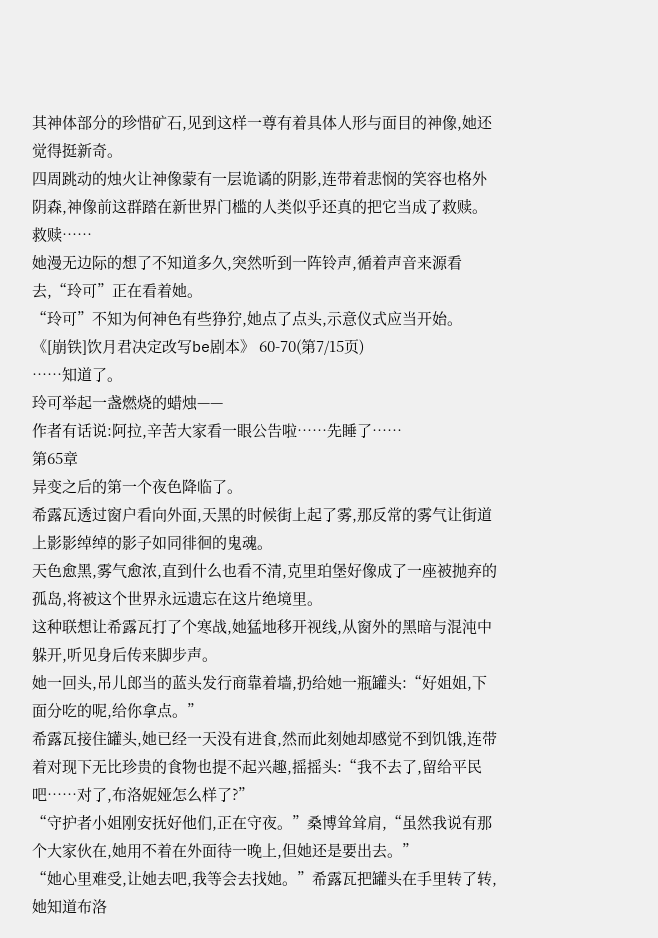其神体部分的珍惜矿石,见到这样一尊有着具体人形与面目的神像,她还觉得挺新奇。
四周跳动的烛火让神像蒙有一层诡谲的阴影,连带着悲悯的笑容也格外阴森,神像前这群踏在新世界门槛的人类似乎还真的把它当成了救赎。
救赎……
她漫无边际的想了不知道多久,突然听到一阵铃声,循着声音来源看去,“玲可”正在看着她。
“玲可”不知为何神色有些狰狞,她点了点头,示意仪式应当开始。
《[崩铁]饮月君决定改写be剧本》 60-70(第7/15页)
……知道了。
玲可举起一盏燃烧的蜡烛——
作者有话说:阿拉,辛苦大家看一眼公告啦……先睡了……
第65章
异变之后的第一个夜色降临了。
希露瓦透过窗户看向外面,天黑的时候街上起了雾,那反常的雾气让街道上影影绰绰的影子如同徘徊的鬼魂。
天色愈黑,雾气愈浓,直到什么也看不清,克里珀堡好像成了一座被抛弃的孤岛,将被这个世界永远遗忘在这片绝境里。
这种联想让希露瓦打了个寒战,她猛地移开视线,从窗外的黑暗与混沌中躲开,听见身后传来脚步声。
她一回头,吊儿郎当的蓝头发行商靠着墙,扔给她一瓶罐头:“好姐姐,下面分吃的呢,给你拿点。”
希露瓦接住罐头,她已经一天没有进食,然而此刻她却感觉不到饥饿,连带着对现下无比珍贵的食物也提不起兴趣,摇摇头:“我不去了,留给平民吧……对了,布洛妮娅怎么样了?”
“守护者小姐刚安抚好他们,正在守夜。”桑博耸耸肩,“虽然我说有那个大家伙在,她用不着在外面待一晚上,但她还是要出去。”
“她心里难受,让她去吧,我等会去找她。”希露瓦把罐头在手里转了转,她知道布洛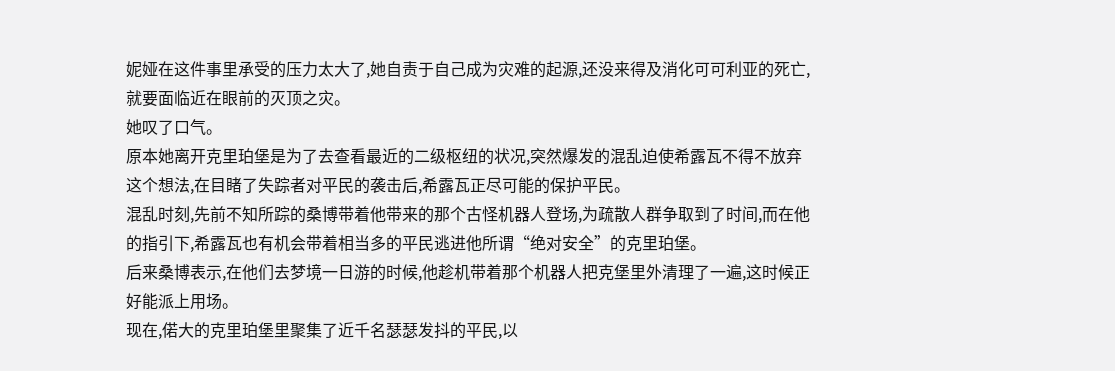妮娅在这件事里承受的压力太大了,她自责于自己成为灾难的起源,还没来得及消化可可利亚的死亡,就要面临近在眼前的灭顶之灾。
她叹了口气。
原本她离开克里珀堡是为了去查看最近的二级枢纽的状况,突然爆发的混乱迫使希露瓦不得不放弃这个想法,在目睹了失踪者对平民的袭击后,希露瓦正尽可能的保护平民。
混乱时刻,先前不知所踪的桑博带着他带来的那个古怪机器人登场,为疏散人群争取到了时间,而在他的指引下,希露瓦也有机会带着相当多的平民逃进他所谓“绝对安全”的克里珀堡。
后来桑博表示,在他们去梦境一日游的时候,他趁机带着那个机器人把克堡里外清理了一遍,这时候正好能派上用场。
现在,偌大的克里珀堡里聚集了近千名瑟瑟发抖的平民,以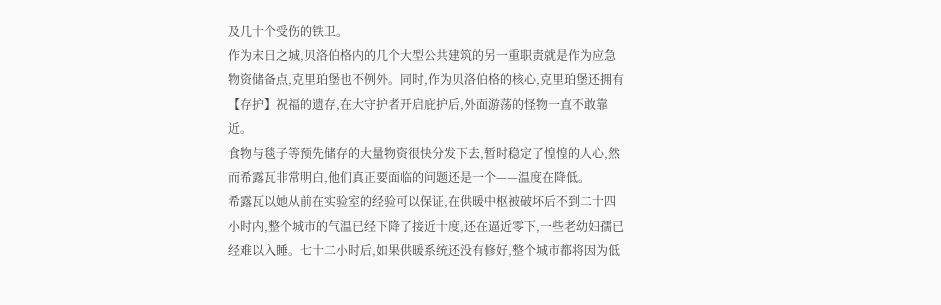及几十个受伤的铁卫。
作为末日之城,贝洛伯格内的几个大型公共建筑的另一重职责就是作为应急物资储备点,克里珀堡也不例外。同时,作为贝洛伯格的核心,克里珀堡还拥有【存护】祝福的遗存,在大守护者开启庇护后,外面游荡的怪物一直不敢靠近。
食物与毯子等预先储存的大量物资很快分发下去,暂时稳定了惶惶的人心,然而希露瓦非常明白,他们真正要面临的问题还是一个——温度在降低。
希露瓦以她从前在实验室的经验可以保证,在供暖中枢被破坏后不到二十四小时内,整个城市的气温已经下降了接近十度,还在逼近零下,一些老幼妇孺已经难以入睡。七十二小时后,如果供暖系统还没有修好,整个城市都将因为低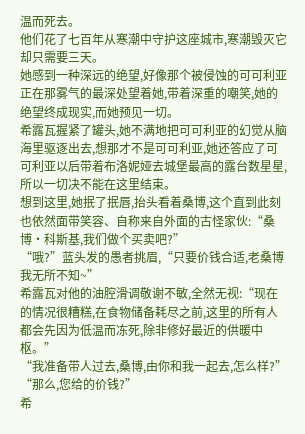温而死去。
他们花了七百年从寒潮中守护这座城市,寒潮毁灭它却只需要三天。
她感到一种深远的绝望,好像那个被侵蚀的可可利亚正在那雾气的最深处望着她,带着深重的嘲笑,她的绝望终成现实,而她预见一切。
希露瓦握紧了罐头,她不满地把可可利亚的幻觉从脑海里驱逐出去,想那才不是可可利亚,她还答应了可可利亚以后带着布洛妮娅去城堡最高的露台数星星,所以一切决不能在这里结束。
想到这里,她抿了抿唇,抬头看着桑博,这个直到此刻也依然面带笑容、自称来自外面的古怪家伙:“桑博·科斯基,我们做个买卖吧?”
“哦?”蓝头发的愚者挑眉,“只要价钱合适,老桑博我无所不知~”
希露瓦对他的油腔滑调敬谢不敏,全然无视:“现在的情况很糟糕,在食物储备耗尽之前,这里的所有人都会先因为低温而冻死,除非修好最近的供暖中枢。”
“我准备带人过去,桑博,由你和我一起去,怎么样?”
“那么,您给的价钱?”
希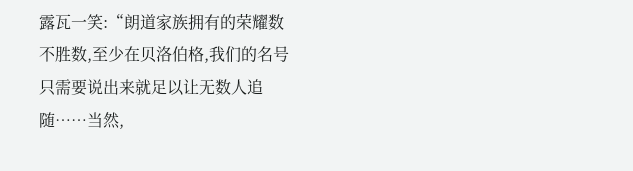露瓦一笑:“朗道家族拥有的荣耀数不胜数,至少在贝洛伯格,我们的名号只需要说出来就足以让无数人追随……当然,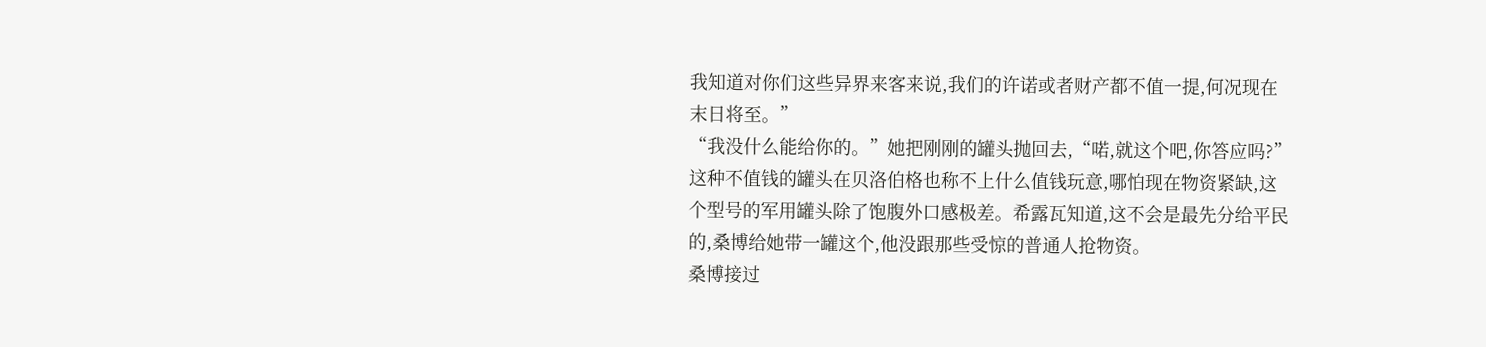我知道对你们这些异界来客来说,我们的许诺或者财产都不值一提,何况现在末日将至。”
“我没什么能给你的。”她把刚刚的罐头抛回去,“喏,就这个吧,你答应吗?”
这种不值钱的罐头在贝洛伯格也称不上什么值钱玩意,哪怕现在物资紧缺,这个型号的军用罐头除了饱腹外口感极差。希露瓦知道,这不会是最先分给平民的,桑博给她带一罐这个,他没跟那些受惊的普通人抢物资。
桑博接过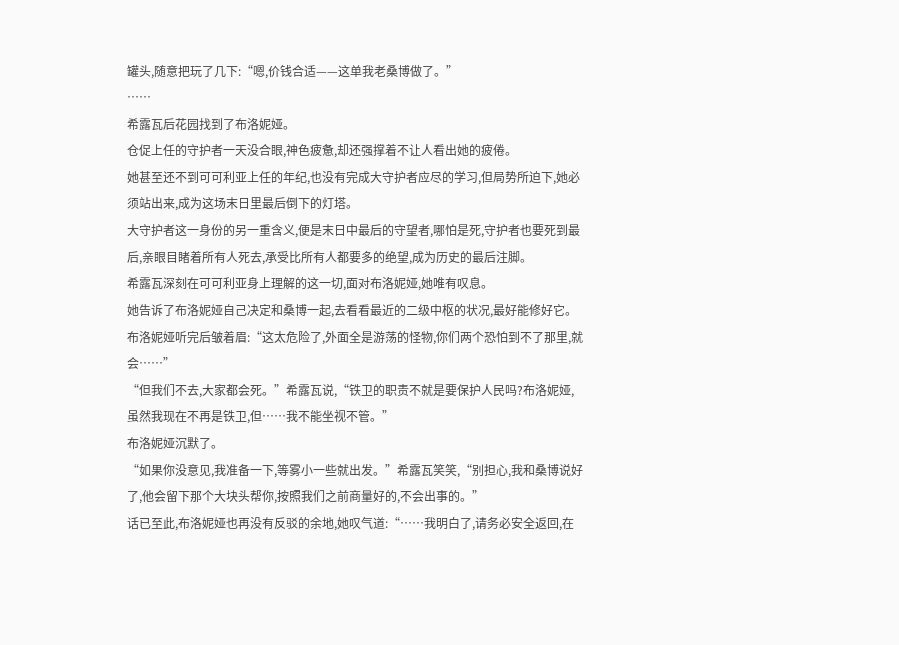罐头,随意把玩了几下:“嗯,价钱合适——这单我老桑博做了。”
……
希露瓦后花园找到了布洛妮娅。
仓促上任的守护者一天没合眼,神色疲惫,却还强撑着不让人看出她的疲倦。
她甚至还不到可可利亚上任的年纪,也没有完成大守护者应尽的学习,但局势所迫下,她必须站出来,成为这场末日里最后倒下的灯塔。
大守护者这一身份的另一重含义,便是末日中最后的守望者,哪怕是死,守护者也要死到最后,亲眼目睹着所有人死去,承受比所有人都要多的绝望,成为历史的最后注脚。
希露瓦深刻在可可利亚身上理解的这一切,面对布洛妮娅,她唯有叹息。
她告诉了布洛妮娅自己决定和桑博一起,去看看最近的二级中枢的状况,最好能修好它。
布洛妮娅听完后皱着眉:“这太危险了,外面全是游荡的怪物,你们两个恐怕到不了那里,就会……”
“但我们不去,大家都会死。”希露瓦说,“铁卫的职责不就是要保护人民吗?布洛妮娅,虽然我现在不再是铁卫,但……我不能坐视不管。”
布洛妮娅沉默了。
“如果你没意见,我准备一下,等雾小一些就出发。”希露瓦笑笑,“别担心,我和桑博说好了,他会留下那个大块头帮你,按照我们之前商量好的,不会出事的。”
话已至此,布洛妮娅也再没有反驳的余地,她叹气道:“……我明白了,请务必安全返回,在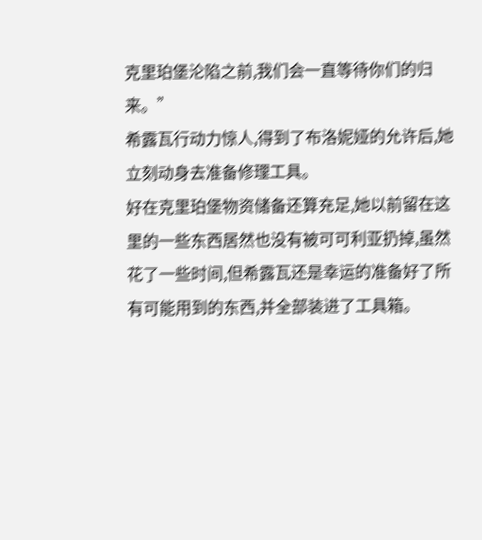克里珀堡沦陷之前,我们会一直等待你们的归来。”
希露瓦行动力惊人,得到了布洛妮娅的允许后,她立刻动身去准备修理工具。
好在克里珀堡物资储备还算充足,她以前留在这里的一些东西居然也没有被可可利亚扔掉,虽然花了一些时间,但希露瓦还是幸运的准备好了所有可能用到的东西,并全部装进了工具箱。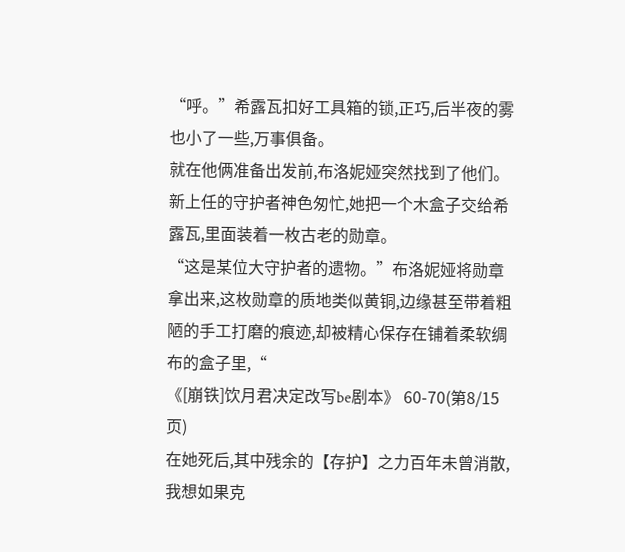“呼。”希露瓦扣好工具箱的锁,正巧,后半夜的雾也小了一些,万事俱备。
就在他俩准备出发前,布洛妮娅突然找到了他们。
新上任的守护者神色匆忙,她把一个木盒子交给希露瓦,里面装着一枚古老的勋章。
“这是某位大守护者的遗物。”布洛妮娅将勋章拿出来,这枚勋章的质地类似黄铜,边缘甚至带着粗陋的手工打磨的痕迹,却被精心保存在铺着柔软绸布的盒子里,“
《[崩铁]饮月君决定改写be剧本》 60-70(第8/15页)
在她死后,其中残余的【存护】之力百年未曾消散,我想如果克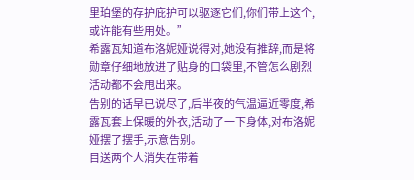里珀堡的存护庇护可以驱逐它们,你们带上这个,或许能有些用处。”
希露瓦知道布洛妮娅说得对,她没有推辞,而是将勋章仔细地放进了贴身的口袋里,不管怎么剧烈活动都不会甩出来。
告别的话早已说尽了,后半夜的气温逼近零度,希露瓦套上保暖的外衣,活动了一下身体,对布洛妮娅摆了摆手,示意告别。
目送两个人消失在带着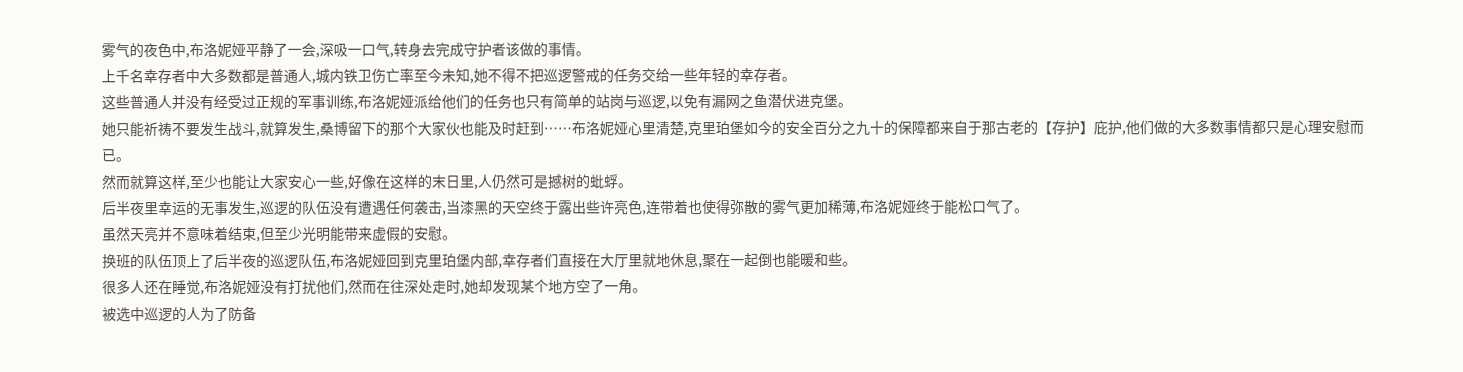雾气的夜色中,布洛妮娅平静了一会,深吸一口气,转身去完成守护者该做的事情。
上千名幸存者中大多数都是普通人,城内铁卫伤亡率至今未知,她不得不把巡逻警戒的任务交给一些年轻的幸存者。
这些普通人并没有经受过正规的军事训练,布洛妮娅派给他们的任务也只有简单的站岗与巡逻,以免有漏网之鱼潜伏进克堡。
她只能祈祷不要发生战斗,就算发生,桑博留下的那个大家伙也能及时赶到……布洛妮娅心里清楚,克里珀堡如今的安全百分之九十的保障都来自于那古老的【存护】庇护,他们做的大多数事情都只是心理安慰而已。
然而就算这样,至少也能让大家安心一些,好像在这样的末日里,人仍然可是撼树的蚍蜉。
后半夜里幸运的无事发生,巡逻的队伍没有遭遇任何袭击,当漆黑的天空终于露出些许亮色,连带着也使得弥散的雾气更加稀薄,布洛妮娅终于能松口气了。
虽然天亮并不意味着结束,但至少光明能带来虚假的安慰。
换班的队伍顶上了后半夜的巡逻队伍,布洛妮娅回到克里珀堡内部,幸存者们直接在大厅里就地休息,聚在一起倒也能暖和些。
很多人还在睡觉,布洛妮娅没有打扰他们,然而在往深处走时,她却发现某个地方空了一角。
被选中巡逻的人为了防备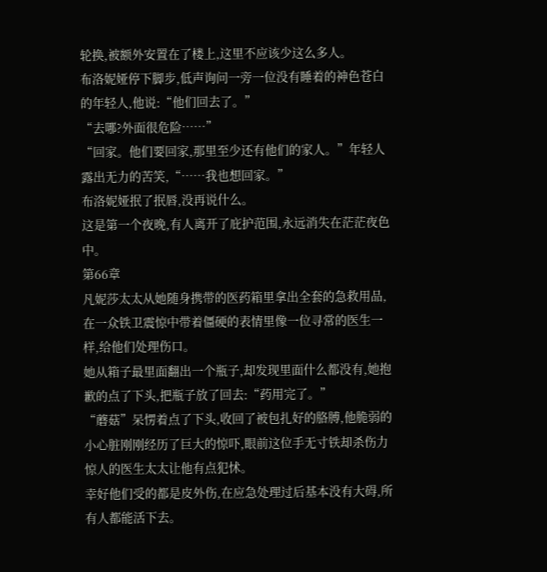轮换,被额外安置在了楼上,这里不应该少这么多人。
布洛妮娅停下脚步,低声询问一旁一位没有睡着的神色苍白的年轻人,他说:“他们回去了。”
“去哪?外面很危险……”
“回家。他们要回家,那里至少还有他们的家人。”年轻人露出无力的苦笑,“……我也想回家。”
布洛妮娅抿了抿唇,没再说什么。
这是第一个夜晚,有人离开了庇护范围,永远消失在茫茫夜色中。
第66章
凡妮莎太太从她随身携带的医药箱里拿出全套的急救用品,在一众铁卫震惊中带着僵硬的表情里像一位寻常的医生一样,给他们处理伤口。
她从箱子最里面翻出一个瓶子,却发现里面什么都没有,她抱歉的点了下头,把瓶子放了回去:“药用完了。”
“蘑菇”呆愣着点了下头,收回了被包扎好的胳膊,他脆弱的小心脏刚刚经历了巨大的惊吓,眼前这位手无寸铁却杀伤力惊人的医生太太让他有点犯怵。
幸好他们受的都是皮外伤,在应急处理过后基本没有大碍,所有人都能活下去。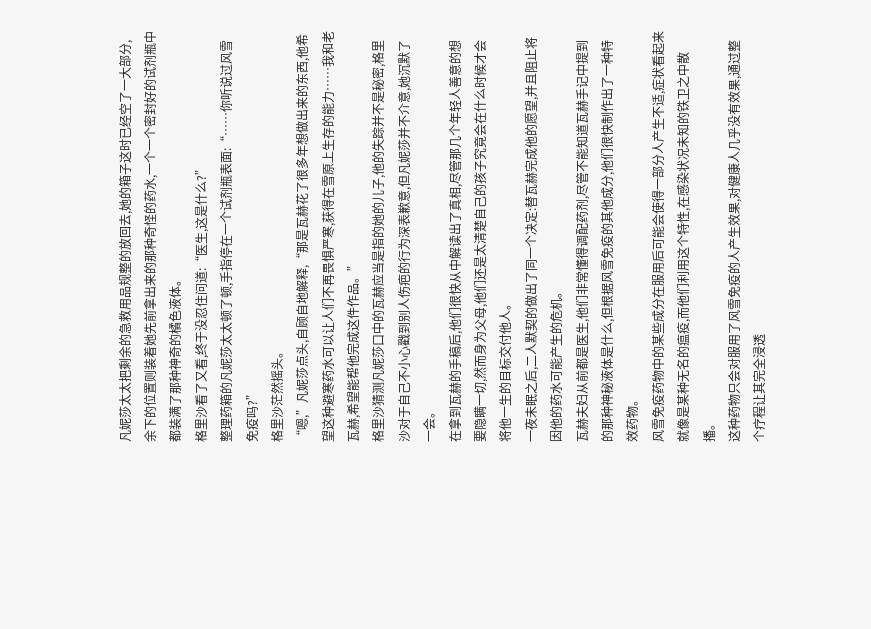凡妮莎太太把剩余的急救用品规整的放回去,她的箱子这时已经空了一大部分,余下的位置则装着她先前拿出来的那种奇怪的药水,一个一个密封好的试剂瓶中都装满了那种神奇的橘色液体。
格里沙看了又看,终于没忍住问道:“医生,这是什么?”
整理药箱的凡妮莎太太顿了顿,手指停在一个试剂瓶表面:“……你听说过风雪免疫吗?”
格里沙茫然摇头。
“嗯,”凡妮莎点头,自顾自地解释,“那是瓦赫花了很多年想做出来的东西,他希望这种避寒药水可以让人们不再畏惧严寒,获得在雪原上生存的能力……我和老瓦赫,希望能帮他完成这件作品。”
格里沙猜测凡妮莎口中的瓦赫应当是指的她的儿子,他的失踪并不是秘密,格里沙对于自己不小心戳到别人伤疤的行为深表歉意,但凡妮莎并不介意,她沉默了一会。
在拿到瓦赫的手稿后,他们很快从中解读出了真相,尽管那几个年轻人善意的想要隐瞒一切,然而身为父母,他们还是太清楚自己的孩子究竟会在什么时候才会将他一生的目标交付他人。
一夜未眠之后,二人默契的做出了同一个决定:替瓦赫完成他的愿望,并且阻止将因他的药水可能产生的危机。
瓦赫夫妇从前都是医生,他们非常懂得调配药剂,尽管不能知道瓦赫手记中提到的那种神秘液体是什么,但根据风雪免疫的其他成分,他们很快制作出了一种特效药物。
风雪免疫药物中的某些成分在服用后可能会使得一部分人产生不适,症状看起来就像是某种无名的瘟疫,而他们利用这个特性,在感染状况未知的铁卫之中散播。
这种药物只会对服用了风雪免疫的人产生效果,对健康人几乎没有效果,通过整个疗程让其完全浸透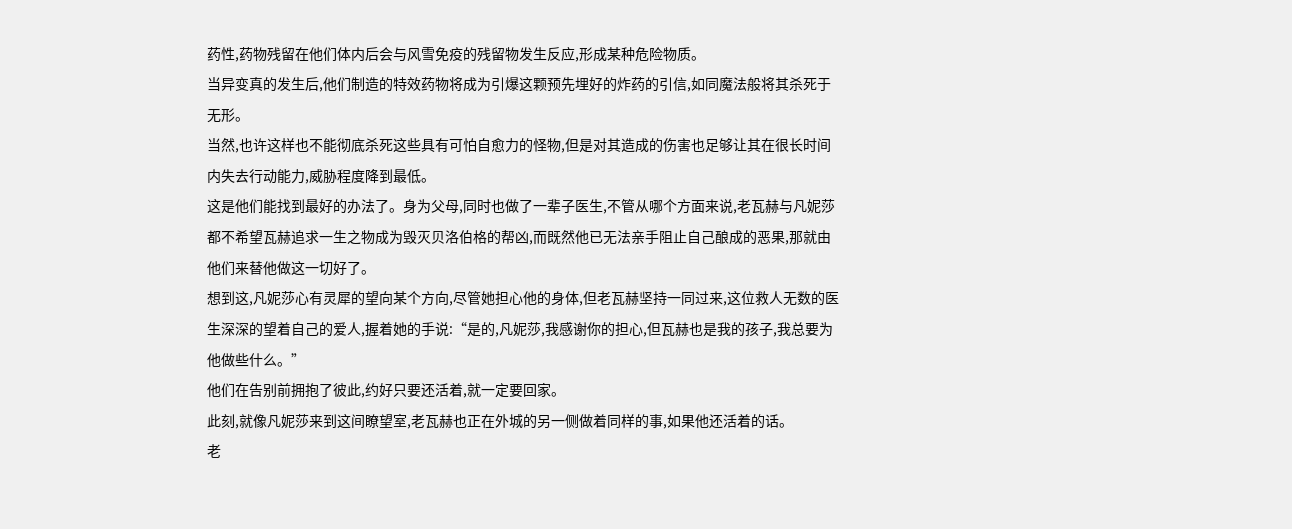药性,药物残留在他们体内后会与风雪免疫的残留物发生反应,形成某种危险物质。
当异变真的发生后,他们制造的特效药物将成为引爆这颗预先埋好的炸药的引信,如同魔法般将其杀死于无形。
当然,也许这样也不能彻底杀死这些具有可怕自愈力的怪物,但是对其造成的伤害也足够让其在很长时间内失去行动能力,威胁程度降到最低。
这是他们能找到最好的办法了。身为父母,同时也做了一辈子医生,不管从哪个方面来说,老瓦赫与凡妮莎都不希望瓦赫追求一生之物成为毁灭贝洛伯格的帮凶,而既然他已无法亲手阻止自己酿成的恶果,那就由他们来替他做这一切好了。
想到这,凡妮莎心有灵犀的望向某个方向,尽管她担心他的身体,但老瓦赫坚持一同过来,这位救人无数的医生深深的望着自己的爱人,握着她的手说:“是的,凡妮莎,我感谢你的担心,但瓦赫也是我的孩子,我总要为他做些什么。”
他们在告别前拥抱了彼此,约好只要还活着,就一定要回家。
此刻,就像凡妮莎来到这间瞭望室,老瓦赫也正在外城的另一侧做着同样的事,如果他还活着的话。
老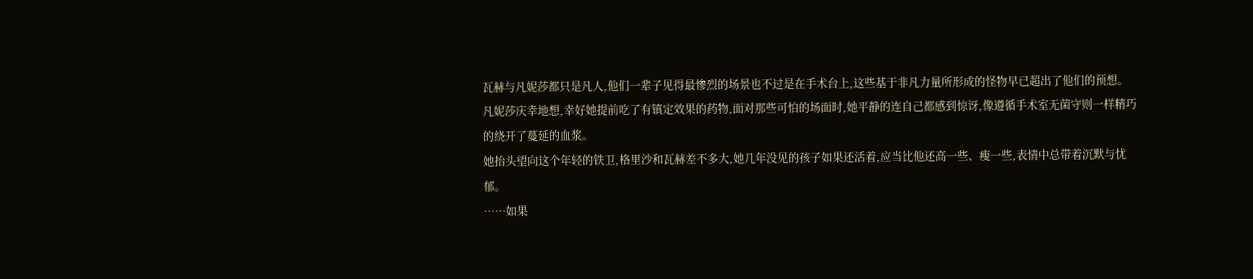瓦赫与凡妮莎都只是凡人,他们一辈子见得最惨烈的场景也不过是在手术台上,这些基于非凡力量所形成的怪物早已超出了他们的预想。
凡妮莎庆幸地想,幸好她提前吃了有镇定效果的药物,面对那些可怕的场面时,她平静的连自己都感到惊讶,像遵循手术室无菌守则一样精巧的绕开了蔓延的血浆。
她抬头望向这个年轻的铁卫,格里沙和瓦赫差不多大,她几年没见的孩子如果还活着,应当比他还高一些、瘦一些,表情中总带着沉默与忧郁。
……如果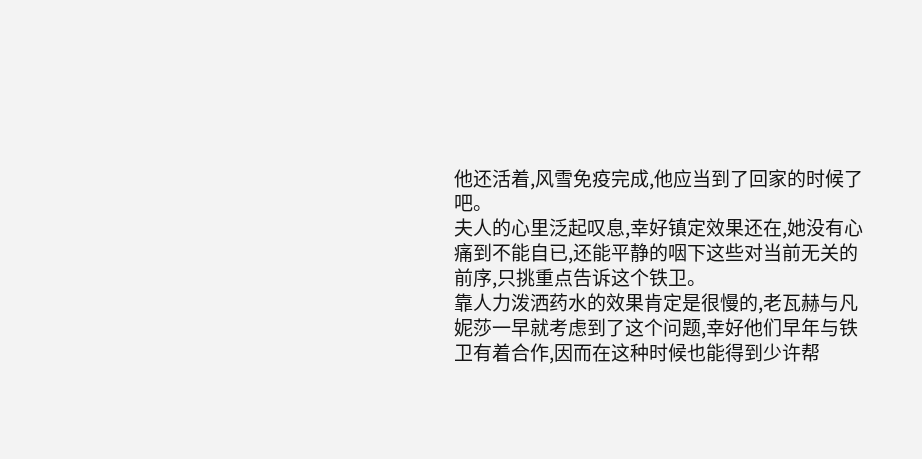他还活着,风雪免疫完成,他应当到了回家的时候了吧。
夫人的心里泛起叹息,幸好镇定效果还在,她没有心痛到不能自已,还能平静的咽下这些对当前无关的前序,只挑重点告诉这个铁卫。
靠人力泼洒药水的效果肯定是很慢的,老瓦赫与凡妮莎一早就考虑到了这个问题,幸好他们早年与铁卫有着合作,因而在这种时候也能得到少许帮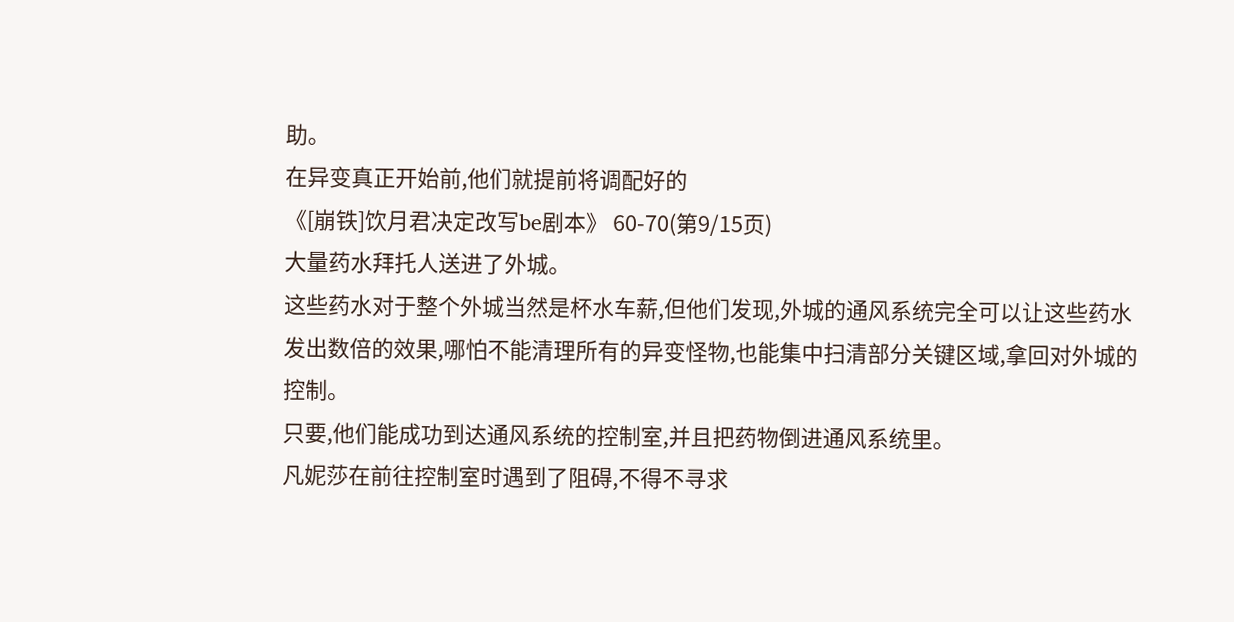助。
在异变真正开始前,他们就提前将调配好的
《[崩铁]饮月君决定改写be剧本》 60-70(第9/15页)
大量药水拜托人送进了外城。
这些药水对于整个外城当然是杯水车薪,但他们发现,外城的通风系统完全可以让这些药水发出数倍的效果,哪怕不能清理所有的异变怪物,也能集中扫清部分关键区域,拿回对外城的控制。
只要,他们能成功到达通风系统的控制室,并且把药物倒进通风系统里。
凡妮莎在前往控制室时遇到了阻碍,不得不寻求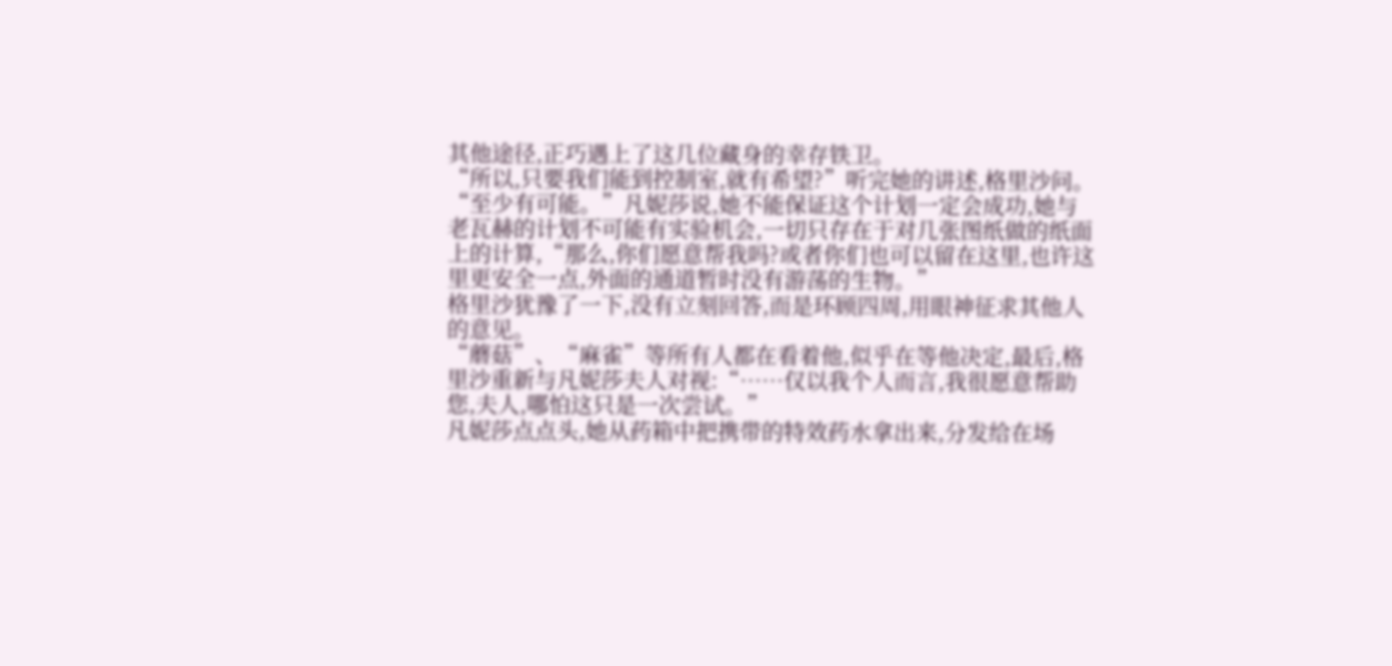其他途径,正巧遇上了这几位藏身的幸存铁卫。
“所以,只要我们能到控制室,就有希望?”听完她的讲述,格里沙问。
“至少有可能。”凡妮莎说,她不能保证这个计划一定会成功,她与老瓦赫的计划不可能有实验机会,一切只存在于对几张图纸做的纸面上的计算,“那么,你们愿意帮我吗?或者你们也可以留在这里,也许这里更安全一点,外面的通道暂时没有游荡的生物。”
格里沙犹豫了一下,没有立刻回答,而是环顾四周,用眼神征求其他人的意见。
“蘑菇”、“麻雀”等所有人都在看着他,似乎在等他决定,最后,格里沙重新与凡妮莎夫人对视:“……仅以我个人而言,我很愿意帮助您,夫人,哪怕这只是一次尝试。”
凡妮莎点点头,她从药箱中把携带的特效药水拿出来,分发给在场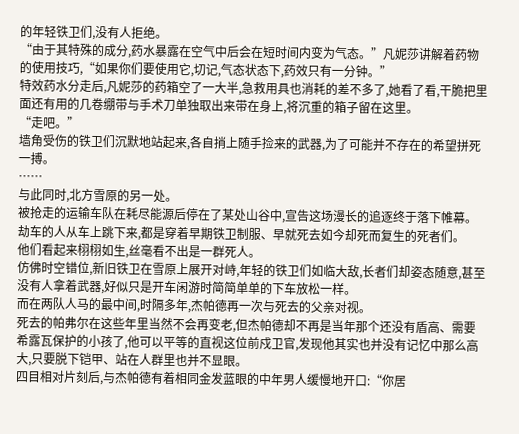的年轻铁卫们,没有人拒绝。
“由于其特殊的成分,药水暴露在空气中后会在短时间内变为气态。”凡妮莎讲解着药物的使用技巧,“如果你们要使用它,切记,气态状态下,药效只有一分钟。”
特效药水分走后,凡妮莎的药箱空了一大半,急救用具也消耗的差不多了,她看了看,干脆把里面还有用的几卷绷带与手术刀单独取出来带在身上,将沉重的箱子留在这里。
“走吧。”
墙角受伤的铁卫们沉默地站起来,各自捎上随手捡来的武器,为了可能并不存在的希望拼死一搏。
……
与此同时,北方雪原的另一处。
被抢走的运输车队在耗尽能源后停在了某处山谷中,宣告这场漫长的追逐终于落下帷幕。
劫车的人从车上跳下来,都是穿着早期铁卫制服、早就死去如今却死而复生的死者们。
他们看起来栩栩如生,丝毫看不出是一群死人。
仿佛时空错位,新旧铁卫在雪原上展开对峙,年轻的铁卫们如临大敌,长者们却姿态随意,甚至没有人拿着武器,好似只是开车闲游时简简单单的下车放松一样。
而在两队人马的最中间,时隔多年,杰帕德再一次与死去的父亲对视。
死去的帕弗尔在这些年里当然不会再变老,但杰帕德却不再是当年那个还没有盾高、需要希露瓦保护的小孩了,他可以平等的直视这位前戍卫官,发现他其实也并没有记忆中那么高大,只要脱下铠甲、站在人群里也并不显眼。
四目相对片刻后,与杰帕德有着相同金发蓝眼的中年男人缓慢地开口:“你居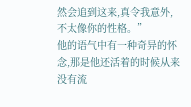然会追到这来,真令我意外,不太像你的性格。”
他的语气中有一种奇异的怀念,那是他还活着的时候从来没有流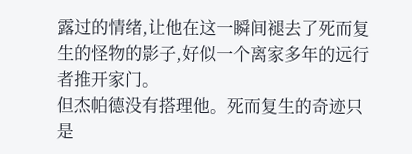露过的情绪,让他在这一瞬间褪去了死而复生的怪物的影子,好似一个离家多年的远行者推开家门。
但杰帕德没有搭理他。死而复生的奇迹只是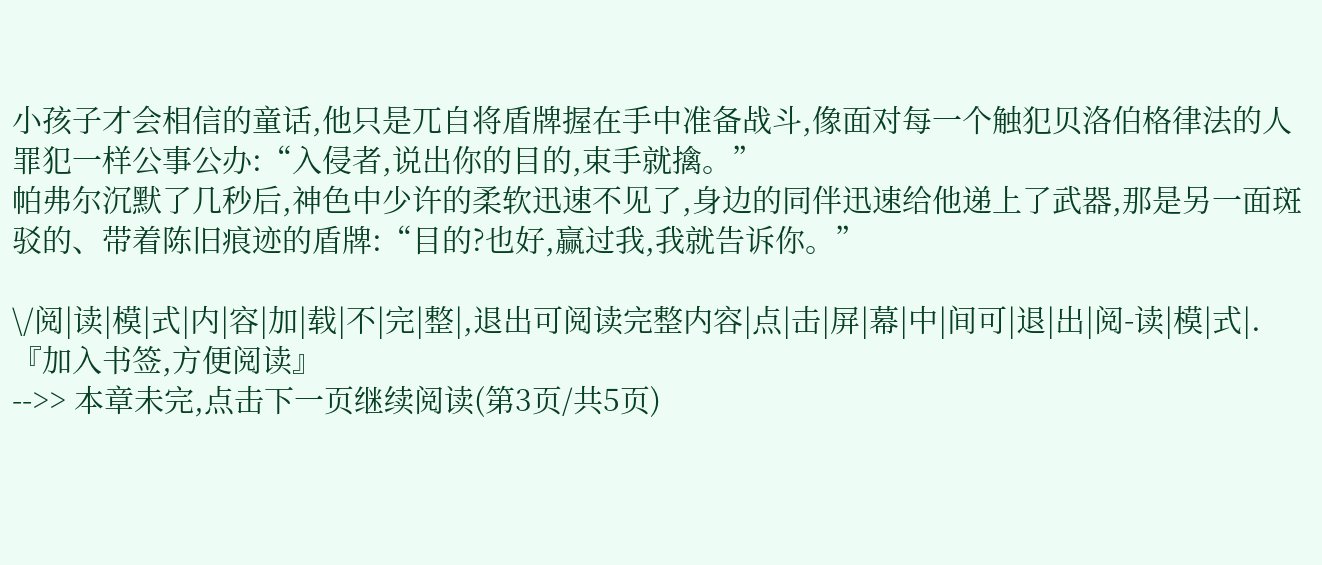小孩子才会相信的童话,他只是兀自将盾牌握在手中准备战斗,像面对每一个触犯贝洛伯格律法的人罪犯一样公事公办:“入侵者,说出你的目的,束手就擒。”
帕弗尔沉默了几秒后,神色中少许的柔软迅速不见了,身边的同伴迅速给他递上了武器,那是另一面斑驳的、带着陈旧痕迹的盾牌:“目的?也好,赢过我,我就告诉你。”

\/阅|读|模|式|内|容|加|载|不|完|整|,退出可阅读完整内容|点|击|屏|幕|中|间可|退|出|阅-读|模|式|.
『加入书签,方便阅读』
-->> 本章未完,点击下一页继续阅读(第3页/共5页)